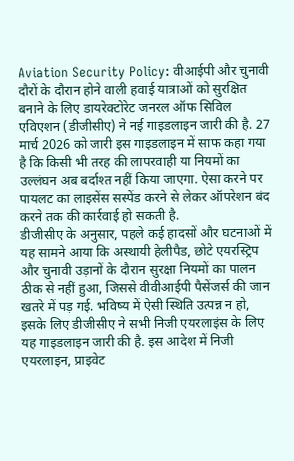Aviation Security Policy: वीआईपी और चुनावी दौरों के दौरान होने वाली हवाई यात्राओं को सुरक्षित बनाने के लिए डायरेक्टोरेट जनरल ऑफ सिविल एविएशन (डीजीसीए) ने नई गाइडलाइन जारी की है. 27 मार्च 2026 को जारी इस गाइडलाइन में साफ कहा गया है कि किसी भी तरह की लापरवाही या नियमों का उल्लंघन अब बर्दाश्त नहीं किया जाएगा. ऐसा करने पर पायलट का लाइसेंस सस्पेंड करने से लेकर ऑपरेशन बंद करने तक की कार्रवाई हो सकती है.
डीजीसीए के अनुसार, पहले कई हादसों और घटनाओं में यह सामने आया कि अस्थायी हेलीपैड, छोटे एयरस्ट्रिप और चुनावी उड़ानों के दौरान सुरक्षा नियमों का पालन ठीक से नहीं हुआ, जिससे वीवीआईपी पैसेंजर्स की जान खतरे में पड़ गई. भविष्य में ऐसी स्थिति उत्पन्न न हो, इसके लिए डीजीसीए ने सभी निजी एयरलाइंस के लिए यह गाइडलाइन जारी की है. इस आदेश में निजी एयरलाइन, प्राइवेट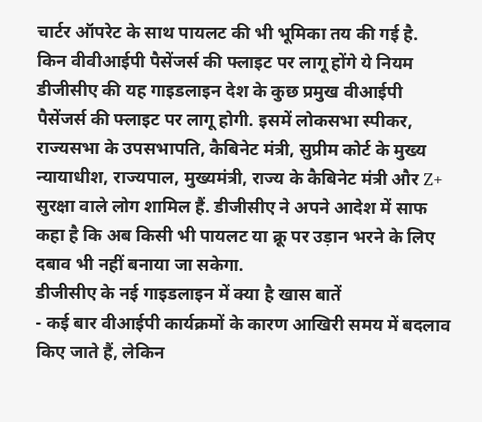चार्टर ऑपरेट के साथ पायलट की भी भूमिका तय की गई है.
किन वीवीआईपी पैसेंजर्स की फ्लाइट पर लागू होंगे ये नियम
डीजीसीए की यह गाइडलाइन देश के कुछ प्रमुख वीआईपी पैसेंजर्स की फ्लाइट पर लागू होगी. इसमें लोकसभा स्पीकर, राज्यसभा के उपसभापति, कैबिनेट मंत्री, सुप्रीम कोर्ट के मुख्य न्यायाधीश, राज्यपाल, मुख्यमंत्री, राज्य के कैबिनेट मंत्री और Z+ सुरक्षा वाले लोग शामिल हैं. डीजीसीए ने अपने आदेश में साफ कहा है कि अब किसी भी पायलट या क्रू पर उड़ान भरने के लिए दबाव भी नहीं बनाया जा सकेगा.
डीजीसीए के नई गाइडलाइन में क्या है खास बातें
- कई बार वीआईपी कार्यक्रमों के कारण आखिरी समय में बदलाव किए जाते हैं, लेकिन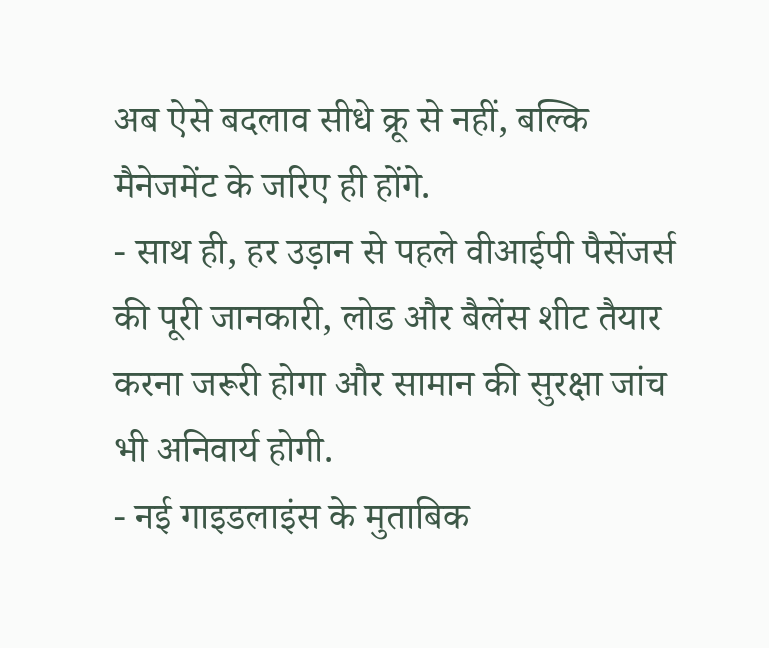अब ऐसे बदलाव सीधे क्रू से नहीं, बल्कि मैनेजमेंट के जरिए ही होंगे.
- साथ ही, हर उड़ान से पहले वीआईपी पैसेंजर्स की पूरी जानकारी, लोड और बैलेंस शीट तैयार करना जरूरी होगा और सामान की सुरक्षा जांच भी अनिवार्य होगी.
- नई गाइडलाइंस के मुताबिक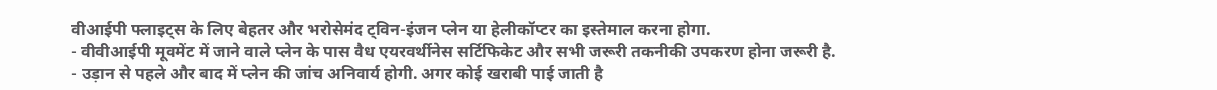वीआईपी फ्लाइट्स के लिए बेहतर और भरोसेमंद ट्विन-इंजन प्लेन या हेलीकॉप्टर का इस्तेमाल करना होगा.
- वीवीआईपी मूवमेंट में जाने वाले प्लेन के पास वैध एयरवर्थीनेस सर्टिफिकेट और सभी जरूरी तकनीकी उपकरण होना जरूरी है.
- उड़ान से पहले और बाद में प्लेन की जांच अनिवार्य होगी. अगर कोई खराबी पाई जाती है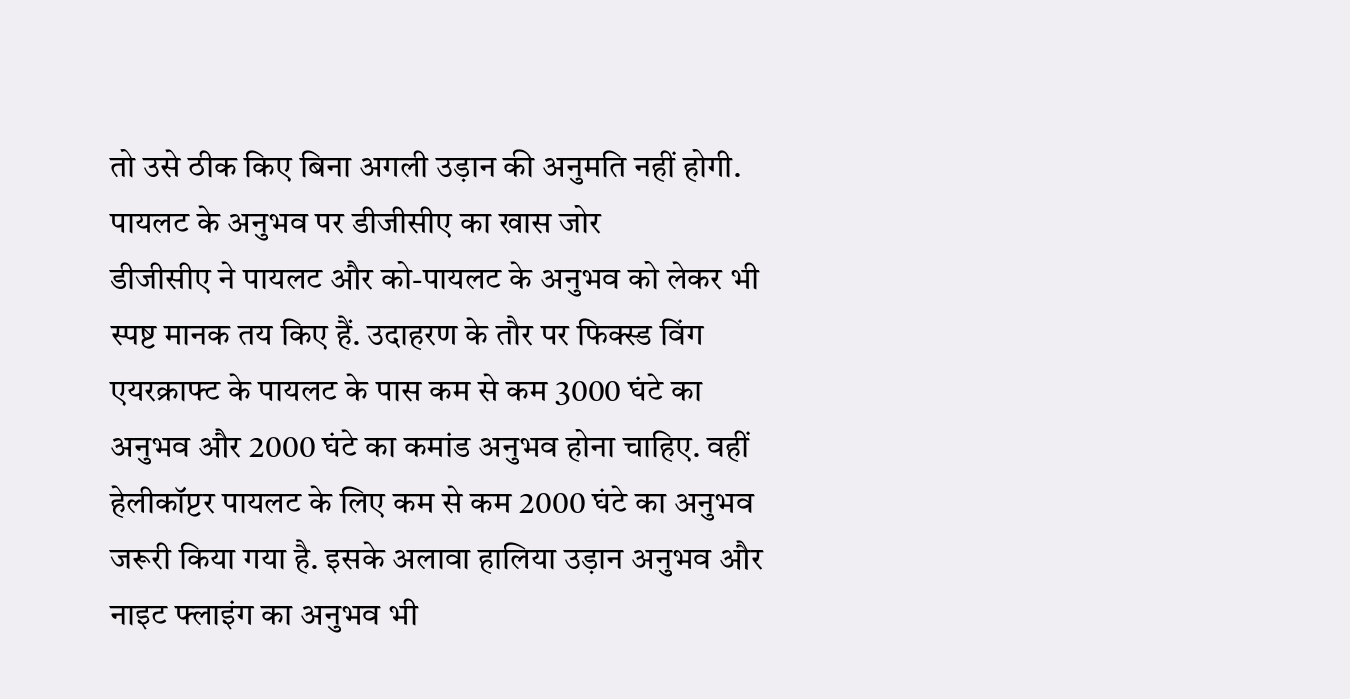तो उसे ठीक किए बिना अगली उड़ान की अनुमति नहीं होगी.
पायलट के अनुभव पर डीजीसीए का खास जोर
डीजीसीए ने पायलट और को-पायलट के अनुभव को लेकर भी स्पष्ट मानक तय किए हैं. उदाहरण के तौर पर फिक्स्ड विंग एयरक्राफ्ट के पायलट के पास कम से कम 3000 घंटे का अनुभव और 2000 घंटे का कमांड अनुभव होना चाहिए. वहीं हेलीकॉप्टर पायलट के लिए कम से कम 2000 घंटे का अनुभव जरूरी किया गया है. इसके अलावा हालिया उड़ान अनुभव और नाइट फ्लाइंग का अनुभव भी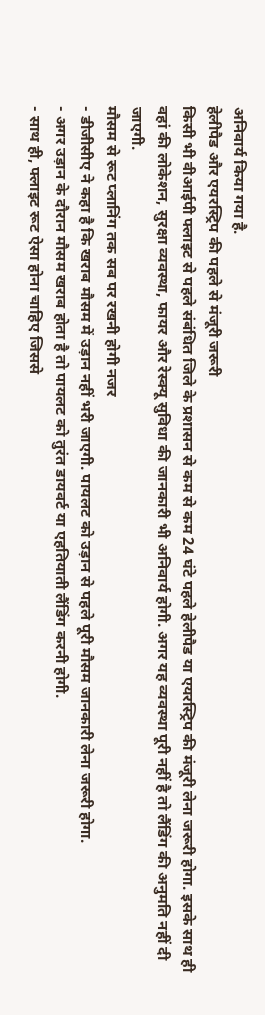अनिवार्य किया गया है.
हेलीपैड और एयरस्ट्रिप की पहले से मंजूरी जरूरी
किसी भी वीआईपी फ्लाइट से पहले संबंधित जिले के प्रशासन से कम से कम 24 घंटे पहले हेलीपैड या एयरस्ट्रिप की मंजूरी लेना जरूरी होगा. इसके साथ ही वहां की लोकेशन, सुरक्षा व्यवस्था, फायर और रेस्क्यू सुविधा की जानकारी भी अनिवार्य होगी. अगर यह व्यवस्था पूरी नहीं है तो लैंडिंग की अनुमति नहीं दी जाएगी.
मौसम से रूट प्लानिंग तक सब पर रखनी होगी नजर
- डीजीसीए ने कहा है कि खराब मौसम में उड़ान नहीं भरी जाएगी. पायलट को उड़ान से पहले पूरी मौसम जानकारी लेना जरूरी होगा.
- अगर उड़ान के दौरान मौसम खराब होता है तो पायलट को तुरंत डायवर्ट या एहतियाती लैंडिंग करनी होगी.
- साथ ही, फ्लाइट रूट ऐसा होना चाहिए जिससे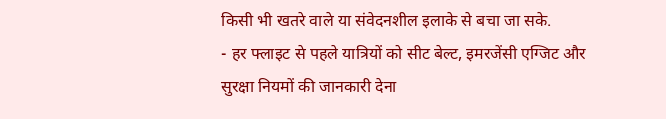किसी भी खतरे वाले या संवेदनशील इलाके से बचा जा सके.
- हर फ्लाइट से पहले यात्रियों को सीट बेल्ट, इमरजेंसी एग्जिट और सुरक्षा नियमों की जानकारी देना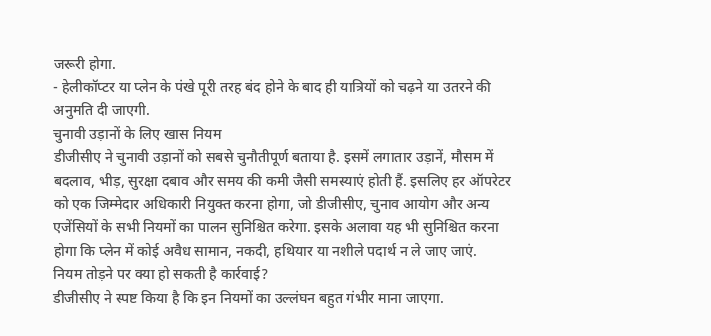जरूरी होगा.
- हेलीकॉप्टर या प्लेन के पंखे पूरी तरह बंद होने के बाद ही यात्रियों को चढ़ने या उतरने की अनुमति दी जाएगी.
चुनावी उड़ानों के लिए खास नियम
डीजीसीए ने चुनावी उड़ानों को सबसे चुनौतीपूर्ण बताया है. इसमें लगातार उड़ानें, मौसम में बदलाव, भीड़, सुरक्षा दबाव और समय की कमी जैसी समस्याएं होती हैं. इसलिए हर ऑपरेटर को एक जिम्मेदार अधिकारी नियुक्त करना होगा, जो डीजीसीए, चुनाव आयोग और अन्य एजेंसियों के सभी नियमों का पालन सुनिश्चित करेगा. इसके अलावा यह भी सुनिश्चित करना होगा कि प्लेन में कोई अवैध सामान, नकदी, हथियार या नशीले पदार्थ न ले जाए जाएं.
नियम तोड़ने पर क्या हो सकती है कार्रवाई?
डीजीसीए ने स्पष्ट किया है कि इन नियमों का उल्लंघन बहुत गंभीर माना जाएगा.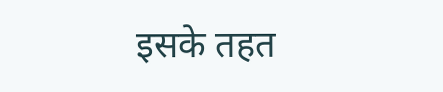इसके तहत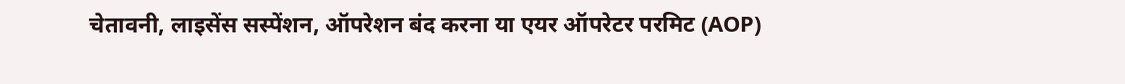चेतावनी, लाइसेंस सस्पेंशन, ऑपरेशन बंद करना या एयर ऑपरेटर परमिट (AOP)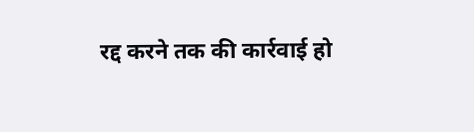रद्द करने तक की कार्रवाई हो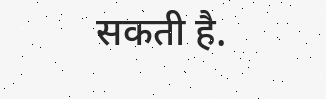सकती है.